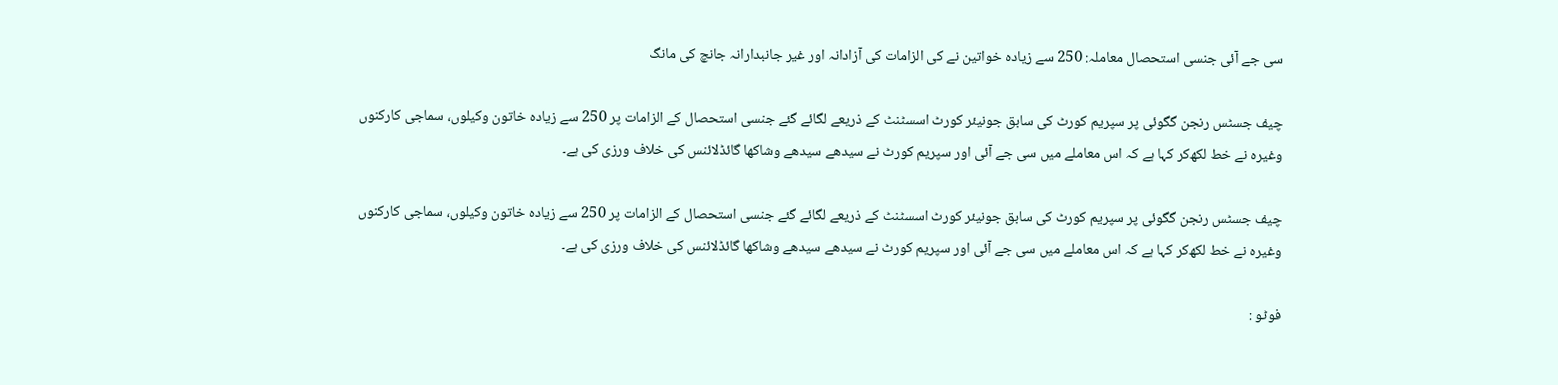سی جے آئی جنسی استحصال معاملہ: 250 سے زیادہ خواتین نے کی الزامات کی آزادانہ اور غیر جانبدارانہ جانچ کی مانگ

چیف جسٹس رنجن گگوئی پر سپریم کورٹ کی سابق جونیئر کورٹ اسسٹنٹ کے ذریعے لگائے گئے جنسی استحصال کے الزامات پر 250 سے زیادہ خاتون وکیلوں، سماجی کارکنوں وغیرہ نے خط لکھ‌کر کہا ہے کہ اس معاملے میں سی جے آئی اور سپریم کورٹ نے سیدھے سیدھے وشاکھا گائڈلائنس کی خلاف ورزی کی ہے۔

چیف جسٹس رنجن گگوئی پر سپریم کورٹ کی سابق جونیئر کورٹ اسسٹنٹ کے ذریعے لگائے گئے جنسی استحصال کے الزامات پر 250 سے زیادہ خاتون وکیلوں، سماجی کارکنوں وغیرہ نے خط لکھ‌کر کہا ہے کہ اس معاملے میں سی جے آئی اور سپریم کورٹ نے سیدھے سیدھے وشاکھا گائڈلائنس کی خلاف ورزی کی ہے۔

فوٹو :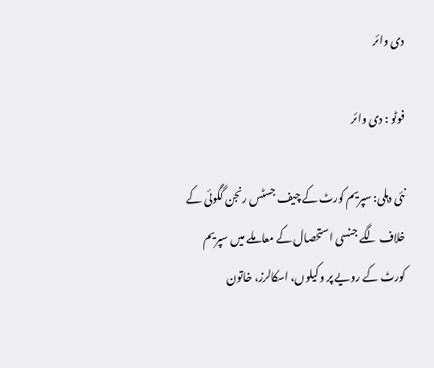دی وائر

فوٹو : دی وائر

نئی دہلی: سپریم کورٹ کے چیف جسٹس رنجن گگوئی کے خلاف لگے جنسی استحصال کے معاملے میں سپریم کورٹ کے رویے پر وکیلوں، اسکالرز، خاتون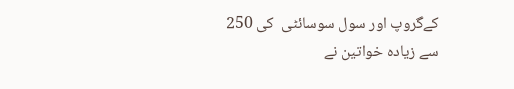کےگروپ اور سول سوسائٹی  کی 250 سے زیادہ خواتین نے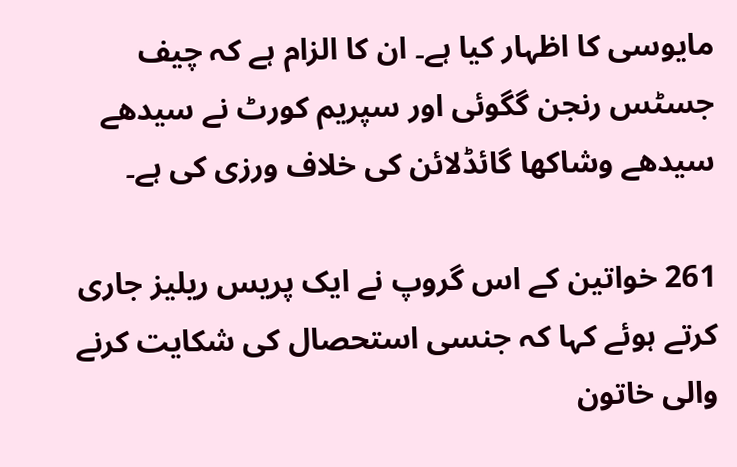مایوسی کا اظہار کیا ہے۔ ان کا الزام ہے کہ چیف جسٹس رنجن گگوئی اور سپریم کورٹ نے سیدھے سیدھے وشاکھا گائڈلائن کی خلاف ورزی کی ہے۔

261 خواتین کے اس گروپ نے ایک پریس ریلیز جاری کرتے ہوئے کہا کہ جنسی استحصال کی شکایت کرنے والی خاتون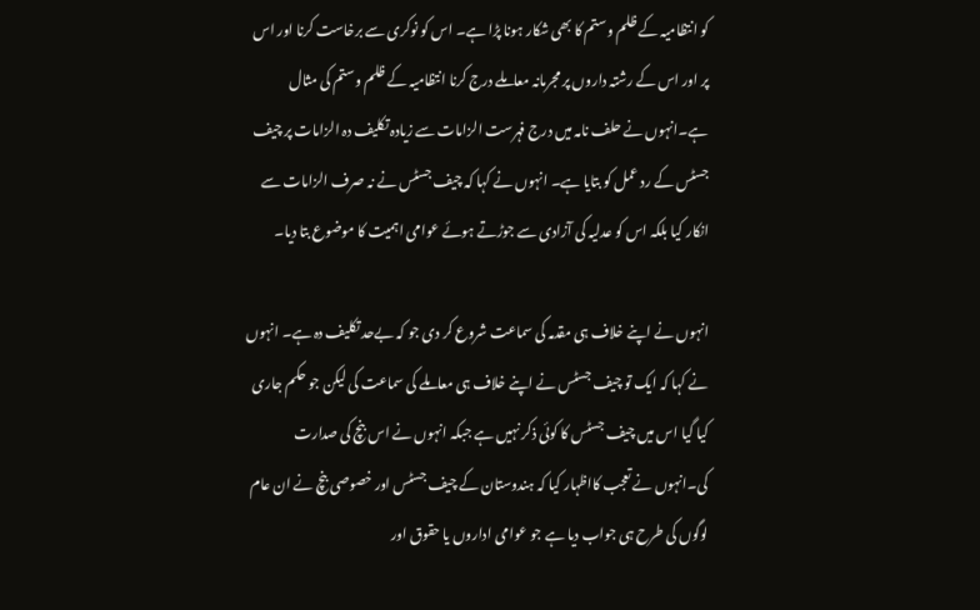کو انتظامیہ کے ظلم وستم کا بھی شکار ہونا پڑا ہے۔ اس کو نوکری سے برخاست کرنا اور اس پر اور اس کے رشتہ داروں پر مجرمانہ معاملے درج کرنا انتظامیہ کے ظلم وستم کی مثال ہے۔انہوں نے حلف نامہ میں درج فہرست الزامات سے زیادہ تکلیف دہ الزامات پر چیف جسٹس کے رد عمل کو بتایا ہے۔ انہوں نے کہا کہ چیف جسٹس نے نہ صرف الزامات سے انکار کیا بلکہ اس کو عدلیہ کی آزادی سے جوڑتے ہوئے عوامی اہمیت کا موضوع بتا دیا۔

انہوں نے اپنے خلاف ہی مقدمہ کی سماعت شروع کر دی جو کہ بےحد تکلیف دہ ہے۔ انہوں نے کہا کہ ایک تو چیف جسٹس نے اپنے خلاف ہی معاملے کی سماعت کی لیکن جو حکم جاری  کیا گیا اس میں چیف جسٹس کا کوئی ذکر نہیں ہے جبکہ انہوں نے اس بنچ کی صدارت کی۔انہوں نے تعجب کااظہار کیا کہ ہندوستان کے چیف جسٹس اور خصوصی بنچ نے ان عام لوگوں کی طرح ہی جواب دیا ہے جو عوامی اداروں یا حقوق اور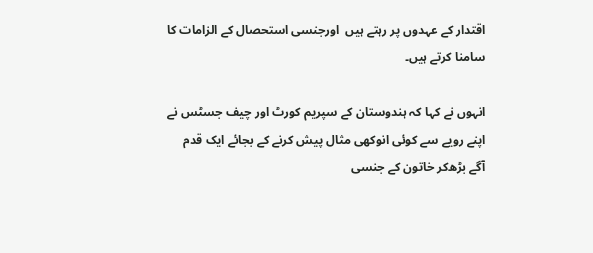اقتدار کے عہدوں پر رہتے ہیں  اورجنسی استحصال کے الزامات کا سامنا کرتے ہیں۔

انہوں نے کہا کہ ہندوستان کے سپریم کورٹ اور چیف جسٹس نے اپنے رویے سے کوئی انوکھی مثال پیش کرنے کے بجائے ایک قدم آگے بڑھ‌کر خاتون کے جنسی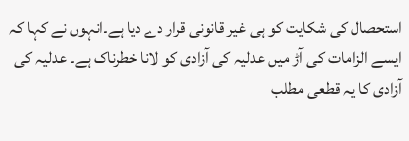استحصال کی شکایت کو ہی غیر قانونی قرار دے دیا ہے۔انہوں نے کہا کہ ایسے الزامات کی آڑ میں عدلیہ کی آزادی کو لانا خطرناک ہے۔ عدلیہ کی آزادی کا یہ قطعی مطلب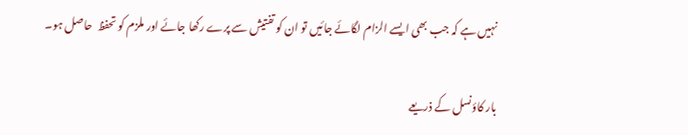نہیں ہے کہ جب بھی ایسے الزام لگائے جائیں تو ان کو تفتیش سے پرے رکھا جائے اور ملزم کو تحفظ  حاصل ہو۔

بار کاؤنسل کے ذریعے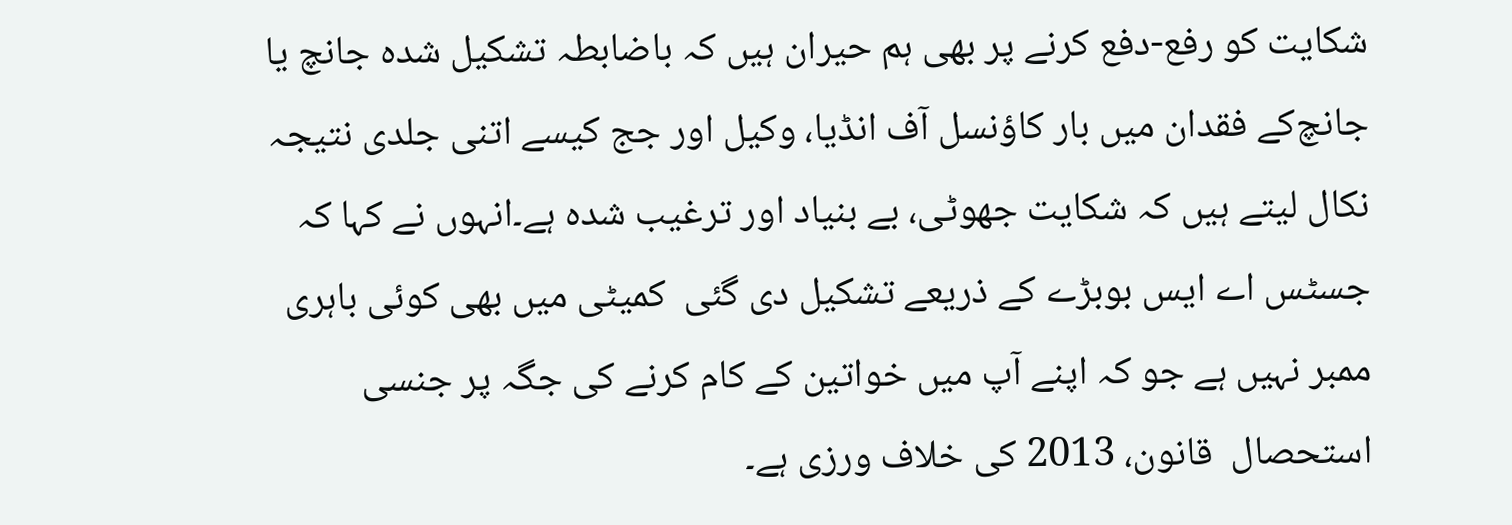شکایت کو رفع-دفع کرنے پر بھی ہم حیران ہیں کہ باضابطہ تشکیل شدہ جانچ یا جانچ‌کے فقدان میں بار کاؤنسل آف انڈیا، وکیل اور جج کیسے اتنی جلدی نتیجہ نکال لیتے ہیں کہ شکایت جھوٹی، بے بنیاد اور ترغیب شدہ ہے۔انہوں نے کہا کہ جسٹس اے ایس بوبڑے کے ذریعے تشکیل دی گئی  کمیٹی میں بھی کوئی باہری ممبر نہیں ہے جو کہ اپنے آپ میں خواتین کے کام کرنے کی جگہ پر جنسی استحصال  قانون، 2013 کی خلاف ورزی ہے۔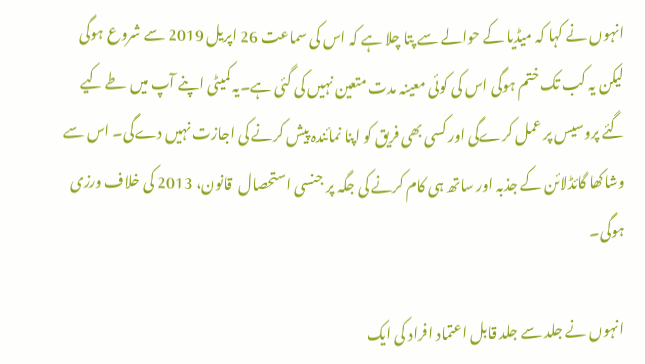انہوں نے کہا کہ میڈیا کے حوالے سے پتا چلا ہے کہ اس کی سماعت 26 اپریل 2019 سے شروع ہوگی لیکن یہ کب تک ختم ہوگی اس کی کوئی معینہ مدت متعین نہیں کی گئی ہے۔یہ کمیٹی اپنے آپ میں طے کیے گئے پروسیس پر عمل کرے‌گی اور کسی بھی فریق کو اپنا نمائندہ پیش کرنے کی اجازت نہیں دے‌گی۔ اس سے وشاکھا گائڈلائن کے جذبہ اور ساتھ ہی کام کرنے کی جگہ پر جنسی استحصال  قانون، 2013 کی خلاف ورزی ہوگی۔

انہوں نے جلد سے جلد قابل اعتماد افراد کی ایک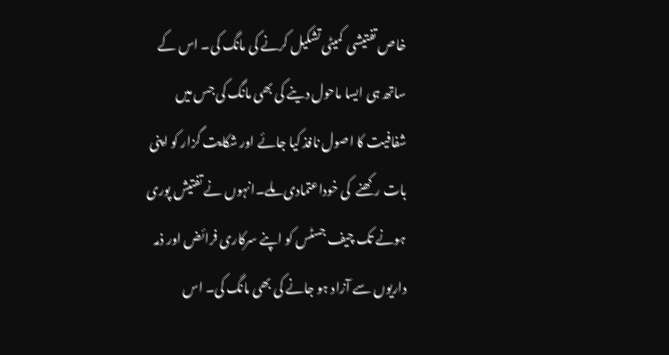خاص تفتیشی  کمیٹی تشکیل کرنے کی مانگ کی۔ اس کے ساتھ ہی ایسا ماحول دینے کی بھی مانگ کی جس میں شفافیت کا اصول نافذ کیا جائے اور شکایت گزار کو اپنی بات رکھنے  کی خوداعتمادی ملے۔انہوں نے تفتیش پوری ہونے تک چیف جسٹس کو اپنے سرکاری فرائض اور ذمہ داریوں سے آزاد ہو جانے کی بھی مانگ کی۔ اس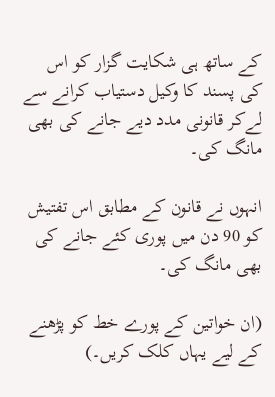کے ساتھ ہی شکایت گزار کو اس کی پسند کا وکیل دستیاب کرانے سے لےکر قانونی مدد دیے جانے کی بھی مانگ کی۔

انہوں نے قانون کے مطابق اس تفتیش کو 90 دن میں پوری کئے جانے کی بھی مانگ کی۔

(ان خواتین کے پورے خط کو پڑھنے کے لیے یہاں کلک کریں۔)